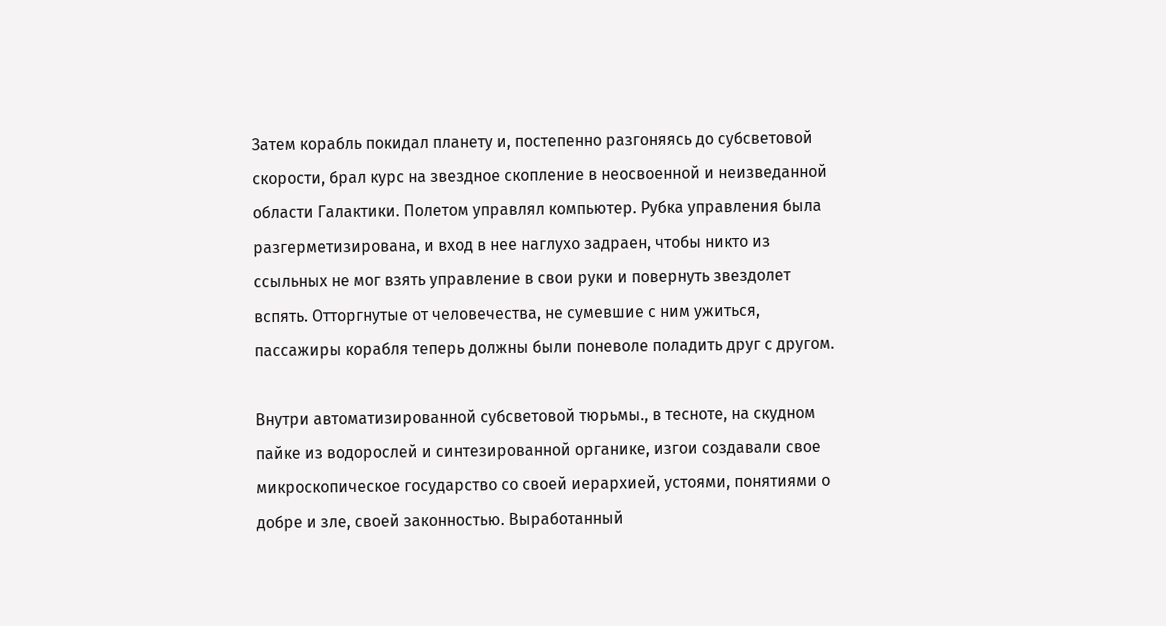Затем корабль покидал планету и, постепенно разгоняясь до субсветовой скорости, брал курс на звездное скопление в неосвоенной и неизведанной области Галактики. Полетом управлял компьютер. Рубка управления была разгерметизирована, и вход в нее наглухо задраен, чтобы никто из ссыльных не мог взять управление в свои руки и повернуть звездолет вспять. Отторгнутые от человечества, не сумевшие с ним ужиться, пассажиры корабля теперь должны были поневоле поладить друг с другом.

Внутри автоматизированной субсветовой тюрьмы., в тесноте, на скудном пайке из водорослей и синтезированной органике, изгои создавали свое микроскопическое государство со своей иерархией, устоями, понятиями о добре и зле, своей законностью. Выработанный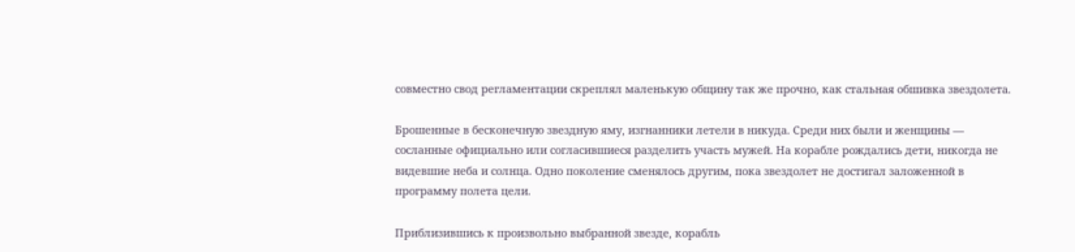совместно свод регламентации скреплял маленькую общину так же прочно, как стальная обшивка звездолета.

Брошенные в бесконечную звездную яму, изгнанники летели в никуда. Среди них были и женщины — сосланные официально или согласившиеся разделить участь мужей. На корабле рождались дети, никогда не видевшие неба и солнца. Одно поколение сменялось другим, пока звездолет не достигал заложенной в программу полета цели.

Приблизившись к произвольно выбранной звезде, корабль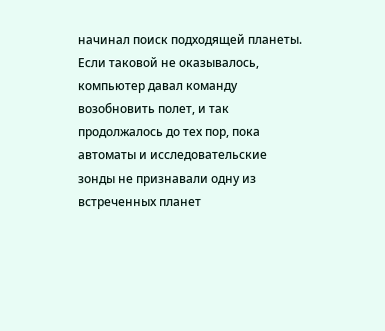начинал поиск подходящей планеты. Если таковой не оказывалось, компьютер давал команду возобновить полет, и так продолжалось до тех пор, пока автоматы и исследовательские зонды не признавали одну из встреченных планет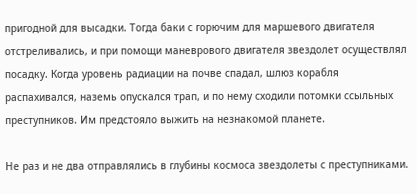пригодной для высадки. Тогда баки с горючим для маршевого двигателя отстреливались, и при помощи маневрового двигателя звездолет осуществлял посадку. Когда уровень радиации на почве спадал, шлюз корабля распахивался, наземь опускался трап, и по нему сходили потомки ссыльных преступников. Им предстояло выжить на незнакомой планете.

Не раз и не два отправлялись в глубины космоса звездолеты с преступниками.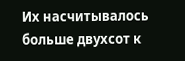Их насчитывалось больше двухсот к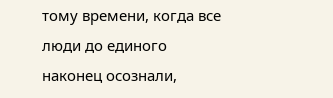тому времени, когда все люди до единого наконец осознали,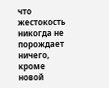что жестокость никогда не порождает ничего, кроме новой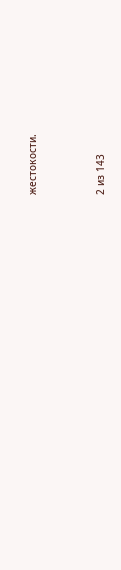жестокости.



2 из 143